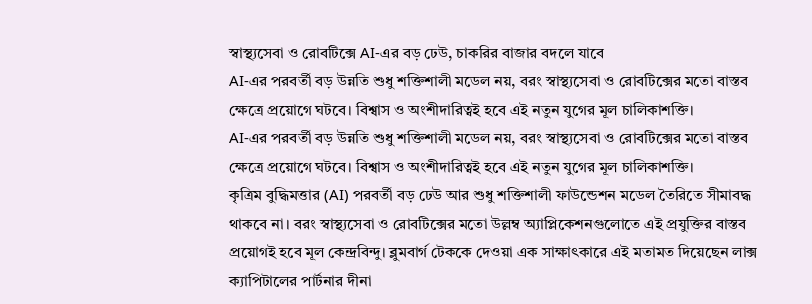স্বাস্থ্যসেবা ও রোবটিক্সে AI-এর বড় ঢেউ, চাকরির বাজার বদলে যাবে
AI-এর পরবর্তী বড় উন্নতি শুধু শক্তিশালী মডেল নয়, বরং স্বাস্থ্যসেবা ও রোবটিক্সের মতো বাস্তব ক্ষেত্রে প্রয়োগে ঘটবে। বিশ্বাস ও অংশীদারিত্বই হবে এই নতুন যুগের মূল চালিকাশক্তি।
AI-এর পরবর্তী বড় উন্নতি শুধু শক্তিশালী মডেল নয়, বরং স্বাস্থ্যসেবা ও রোবটিক্সের মতো বাস্তব ক্ষেত্রে প্রয়োগে ঘটবে। বিশ্বাস ও অংশীদারিত্বই হবে এই নতুন যুগের মূল চালিকাশক্তি।
কৃত্রিম বুদ্ধিমত্তার (AI) পরবর্তী বড় ঢেউ আর শুধু শক্তিশালী ফাউন্ডেশন মডেল তৈরিতে সীমাবদ্ধ থাকবে না। বরং স্বাস্থ্যসেবা ও রোবটিক্সের মতো উল্লম্ব অ্যাপ্লিকেশনগুলোতে এই প্রযুক্তির বাস্তব প্রয়োগই হবে মূল কেন্দ্রবিন্দু। ব্লুমবার্গ টেককে দেওয়া এক সাক্ষাৎকারে এই মতামত দিয়েছেন লাক্স ক্যাপিটালের পার্টনার দীনা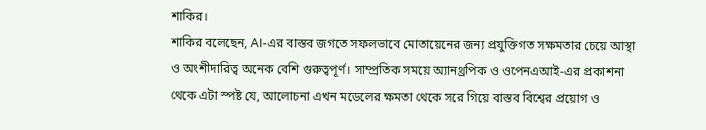শাকির।
শাকির বলেছেন, AI-এর বাস্তব জগতে সফলভাবে মোতায়েনের জন্য প্রযুক্তিগত সক্ষমতার চেয়ে আস্থা ও অংশীদারিত্ব অনেক বেশি গুরুত্বপূর্ণ। সাম্প্রতিক সময়ে অ্যানথ্রপিক ও ওপেনএআই-এর প্রকাশনা থেকে এটা স্পষ্ট যে, আলোচনা এখন মডেলের ক্ষমতা থেকে সরে গিয়ে বাস্তব বিশ্বের প্রয়োগ ও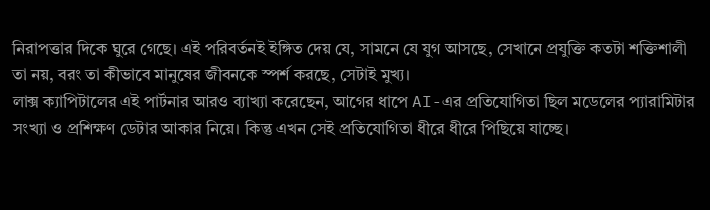নিরাপত্তার দিকে ঘুরে গেছে। এই পরিবর্তনই ইঙ্গিত দেয় যে, সামনে যে যুগ আসছে, সেখানে প্রযুক্তি কতটা শক্তিশালী তা নয়, বরং তা কীভাবে মানুষের জীবনকে স্পর্শ করছে, সেটাই মুখ্য।
লাক্স ক্যাপিটালের এই পার্টনার আরও ব্যাখ্যা করেছেন, আগের ধাপে AI-এর প্রতিযোগিতা ছিল মডেলের প্যারামিটার সংখ্যা ও প্রশিক্ষণ ডেটার আকার নিয়ে। কিন্তু এখন সেই প্রতিযোগিতা ধীরে ধীরে পিছিয়ে যাচ্ছে।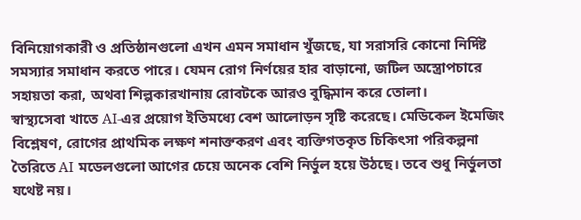বিনিয়োগকারী ও প্রতিষ্ঠানগুলো এখন এমন সমাধান খুঁজছে, যা সরাসরি কোনো নির্দিষ্ট সমস্যার সমাধান করতে পারে। যেমন রোগ নির্ণয়ের হার বাড়ানো, জটিল অস্ত্রোপচারে সহায়তা করা, অথবা শিল্পকারখানায় রোবটকে আরও বুদ্ধিমান করে তোলা।
স্বাস্থ্যসেবা খাতে AI-এর প্রয়োগ ইতিমধ্যে বেশ আলোড়ন সৃষ্টি করেছে। মেডিকেল ইমেজিং বিশ্লেষণ, রোগের প্রাথমিক লক্ষণ শনাক্তকরণ এবং ব্যক্তিগতকৃত চিকিৎসা পরিকল্পনা তৈরিতে AI মডেলগুলো আগের চেয়ে অনেক বেশি নির্ভুল হয়ে উঠছে। তবে শুধু নির্ভুলতা যথেষ্ট নয়।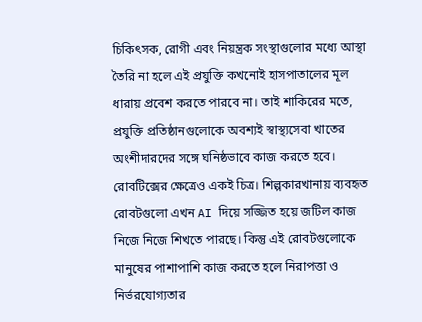চিকিৎসক, রোগী এবং নিয়ন্ত্রক সংস্থাগুলোর মধ্যে আস্থা তৈরি না হলে এই প্রযুক্তি কখনোই হাসপাতালের মূল ধারায় প্রবেশ করতে পারবে না। তাই শাকিরের মতে, প্রযুক্তি প্রতিষ্ঠানগুলোকে অবশ্যই স্বাস্থ্যসেবা খাতের অংশীদারদের সঙ্গে ঘনিষ্ঠভাবে কাজ করতে হবে।
রোবটিক্সের ক্ষেত্রেও একই চিত্র। শিল্পকারখানায় ব্যবহৃত রোবটগুলো এখন AI দিয়ে সজ্জিত হয়ে জটিল কাজ নিজে নিজে শিখতে পারছে। কিন্তু এই রোবটগুলোকে মানুষের পাশাপাশি কাজ করতে হলে নিরাপত্তা ও নির্ভরযোগ্যতার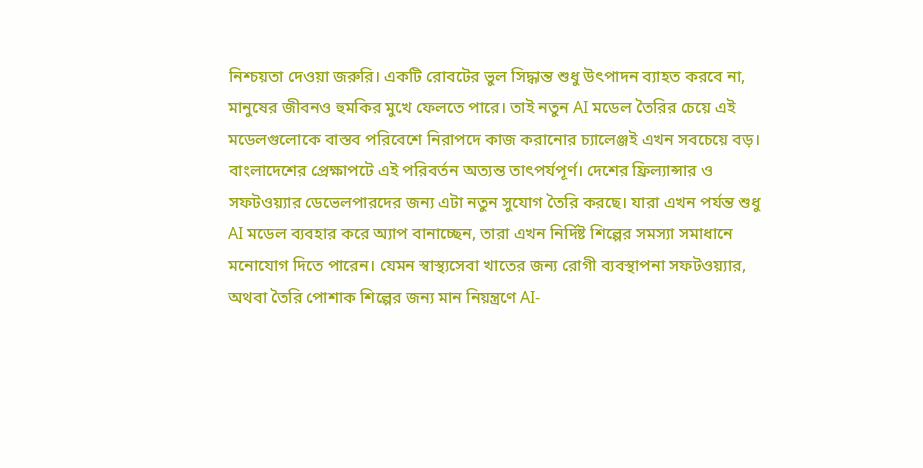নিশ্চয়তা দেওয়া জরুরি। একটি রোবটের ভুল সিদ্ধান্ত শুধু উৎপাদন ব্যাহত করবে না, মানুষের জীবনও হুমকির মুখে ফেলতে পারে। তাই নতুন AI মডেল তৈরির চেয়ে এই মডেলগুলোকে বাস্তব পরিবেশে নিরাপদে কাজ করানোর চ্যালেঞ্জই এখন সবচেয়ে বড়।
বাংলাদেশের প্রেক্ষাপটে এই পরিবর্তন অত্যন্ত তাৎপর্যপূর্ণ। দেশের ফ্রিল্যান্সার ও সফটওয়্যার ডেভেলপারদের জন্য এটা নতুন সুযোগ তৈরি করছে। যারা এখন পর্যন্ত শুধু AI মডেল ব্যবহার করে অ্যাপ বানাচ্ছেন, তারা এখন নির্দিষ্ট শিল্পের সমস্যা সমাধানে মনোযোগ দিতে পারেন। যেমন স্বাস্থ্যসেবা খাতের জন্য রোগী ব্যবস্থাপনা সফটওয়্যার, অথবা তৈরি পোশাক শিল্পের জন্য মান নিয়ন্ত্রণে AI-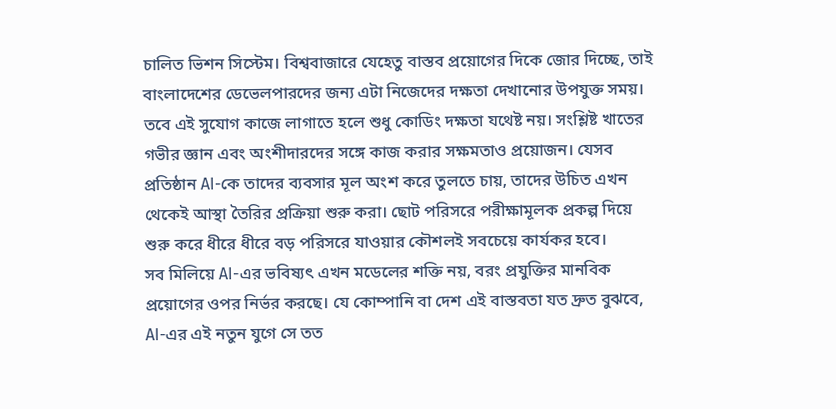চালিত ভিশন সিস্টেম। বিশ্ববাজারে যেহেতু বাস্তব প্রয়োগের দিকে জোর দিচ্ছে, তাই বাংলাদেশের ডেভেলপারদের জন্য এটা নিজেদের দক্ষতা দেখানোর উপযুক্ত সময়।
তবে এই সুযোগ কাজে লাগাতে হলে শুধু কোডিং দক্ষতা যথেষ্ট নয়। সংশ্লিষ্ট খাতের গভীর জ্ঞান এবং অংশীদারদের সঙ্গে কাজ করার সক্ষমতাও প্রয়োজন। যেসব প্রতিষ্ঠান AI-কে তাদের ব্যবসার মূল অংশ করে তুলতে চায়, তাদের উচিত এখন থেকেই আস্থা তৈরির প্রক্রিয়া শুরু করা। ছোট পরিসরে পরীক্ষামূলক প্রকল্প দিয়ে শুরু করে ধীরে ধীরে বড় পরিসরে যাওয়ার কৌশলই সবচেয়ে কার্যকর হবে।
সব মিলিয়ে AI-এর ভবিষ্যৎ এখন মডেলের শক্তি নয়, বরং প্রযুক্তির মানবিক প্রয়োগের ওপর নির্ভর করছে। যে কোম্পানি বা দেশ এই বাস্তবতা যত দ্রুত বুঝবে, AI-এর এই নতুন যুগে সে তত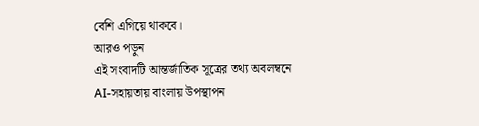বেশি এগিয়ে থাকবে।
আরও পড়ুন
এই সংবাদটি আন্তর্জাতিক সূত্রের তথ্য অবলম্বনে AI-সহায়তায় বাংলায় উপস্থাপন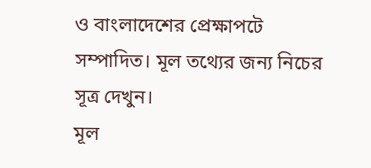ও বাংলাদেশের প্রেক্ষাপটে সম্পাদিত। মূল তথ্যের জন্য নিচের সূত্র দেখুন।
মূল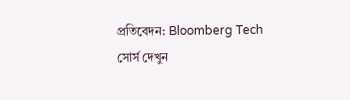প্রতিবেদন: Bloomberg Tech
সোর্স দেখুন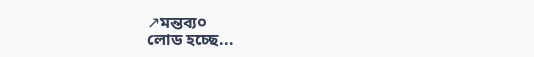↗মন্তব্য০
লোড হচ্ছে...